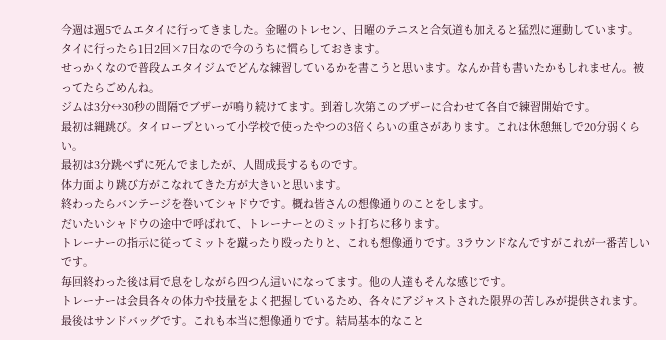今週は週5でムエタイに行ってきました。金曜のトレセン、日曜のテニスと合気道も加えると猛烈に運動しています。
タイに行ったら1日2回×7日なので今のうちに慣らしておきます。
せっかくなので普段ムエタイジムでどんな練習しているかを書こうと思います。なんか昔も書いたかもしれません。被ってたらごめんね。
ジムは3分↔30秒の間隔でブザーが鳴り続けてます。到着し次第このブザーに合わせて各自で練習開始です。
最初は縄跳び。タイロープといって小学校で使ったやつの3倍くらいの重さがあります。これは休憩無しで20分弱くらい。
最初は3分跳べずに死んでましたが、人間成長するものです。
体力面より跳び方がこなれてきた方が大きいと思います。
終わったらバンテージを巻いてシャドウです。概ね皆さんの想像通りのことをします。
だいたいシャドウの途中で呼ばれて、トレーナーとのミット打ちに移ります。
トレーナーの指示に従ってミットを蹴ったり殴ったりと、これも想像通りです。3ラウンドなんですがこれが一番苦しいです。
毎回終わった後は肩で息をしながら四つん這いになってます。他の人達もそんな感じです。
トレーナーは会員各々の体力や技量をよく把握しているため、各々にアジャストされた限界の苦しみが提供されます。
最後はサンドバッグです。これも本当に想像通りです。結局基本的なこと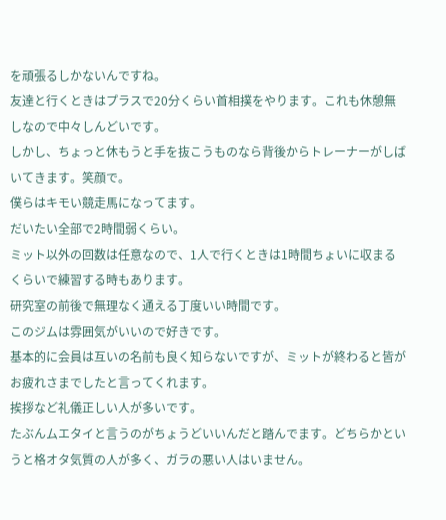を頑張るしかないんですね。
友達と行くときはプラスで20分くらい首相撲をやります。これも休憩無しなので中々しんどいです。
しかし、ちょっと休もうと手を抜こうものなら背後からトレーナーがしばいてきます。笑顔で。
僕らはキモい競走馬になってます。
だいたい全部で2時間弱くらい。
ミット以外の回数は任意なので、1人で行くときは1時間ちょいに収まるくらいで練習する時もあります。
研究室の前後で無理なく通える丁度いい時間です。
このジムは雰囲気がいいので好きです。
基本的に会員は互いの名前も良く知らないですが、ミットが終わると皆がお疲れさまでしたと言ってくれます。
挨拶など礼儀正しい人が多いです。
たぶんムエタイと言うのがちょうどいいんだと踏んでます。どちらかというと格オタ気質の人が多く、ガラの悪い人はいません。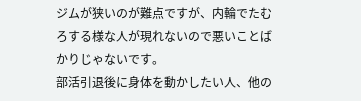ジムが狭いのが難点ですが、内輪でたむろする様な人が現れないので悪いことばかりじゃないです。
部活引退後に身体を動かしたい人、他の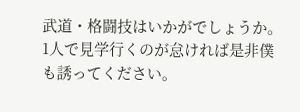武道・格闘技はいかがでしょうか。1人で見学行くのが怠ければ是非僕も誘ってください。